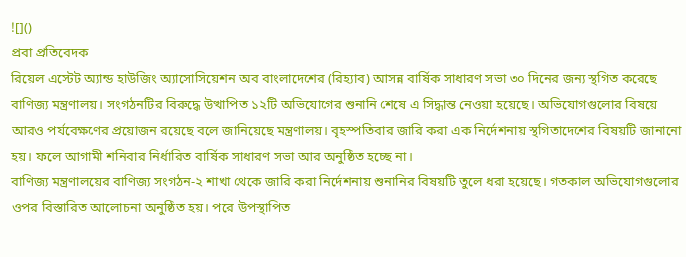![]()
প্রবা প্রতিবেদক
রিয়েল এস্টেট অ্যান্ড হাউজিং অ্যাসোসিয়েশন অব বাংলাদেশের (রিহ্যাব) আসন্ন বার্ষিক সাধারণ সভা ৩০ দিনের জন্য স্থগিত করেছে বাণিজ্য মন্ত্রণালয়। সংগঠনটির বিরুদ্ধে উত্থাপিত ১২টি অভিযোগের শুনানি শেষে এ সিদ্ধান্ত নেওয়া হয়েছে। অভিযোগগুলোর বিষয়ে আরও পর্যবেক্ষণের প্রয়োজন রয়েছে বলে জানিয়েছে মন্ত্রণালয়। বৃহস্পতিবার জারি করা এক নির্দেশনায় স্থগিতাদেশের বিষয়টি জানানো হয়। ফলে আগামী শনিবার নির্ধারিত বার্ষিক সাধারণ সভা আর অনুষ্ঠিত হচ্ছে না।
বাণিজ্য মন্ত্রণালয়ের বাণিজ্য সংগঠন-২ শাখা থেকে জারি করা নির্দেশনায় শুনানির বিষয়টি তুলে ধরা হয়েছে। গতকাল অভিযোগগুলোর ওপর বিস্তারিত আলোচনা অনুষ্ঠিত হয়। পরে উপস্থাপিত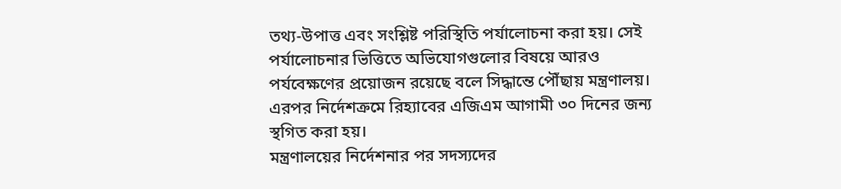তথ্য-উপাত্ত এবং সংশ্লিষ্ট পরিস্থিতি পর্যালোচনা করা হয়। সেই পর্যালোচনার ভিত্তিতে অভিযোগগুলোর বিষয়ে আরও পর্যবেক্ষণের প্রয়োজন রয়েছে বলে সিদ্ধান্তে পৌঁছায় মন্ত্রণালয়। এরপর নির্দেশক্রমে রিহ্যাবের এজিএম আগামী ৩০ দিনের জন্য স্থগিত করা হয়।
মন্ত্রণালয়ের নির্দেশনার পর সদস্যদের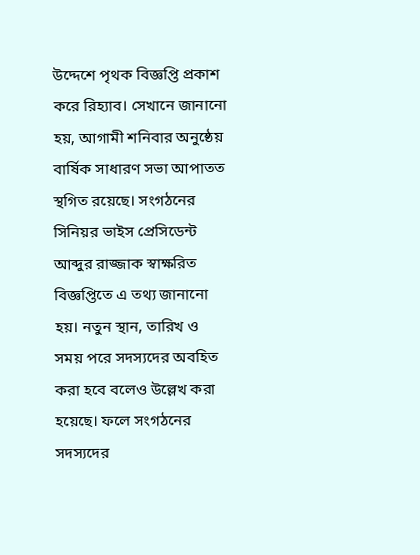উদ্দেশে পৃথক বিজ্ঞপ্তি প্রকাশ করে রিহ্যাব। সেখানে জানানো হয়, আগামী শনিবার অনুষ্ঠেয় বার্ষিক সাধারণ সভা আপাতত স্থগিত রয়েছে। সংগঠনের সিনিয়র ভাইস প্রেসিডেন্ট আব্দুর রাজ্জাক স্বাক্ষরিত বিজ্ঞপ্তিতে এ তথ্য জানানো হয়। নতুন স্থান, তারিখ ও সময় পরে সদস্যদের অবহিত করা হবে বলেও উল্লেখ করা হয়েছে। ফলে সংগঠনের সদস্যদের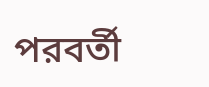পরবর্তী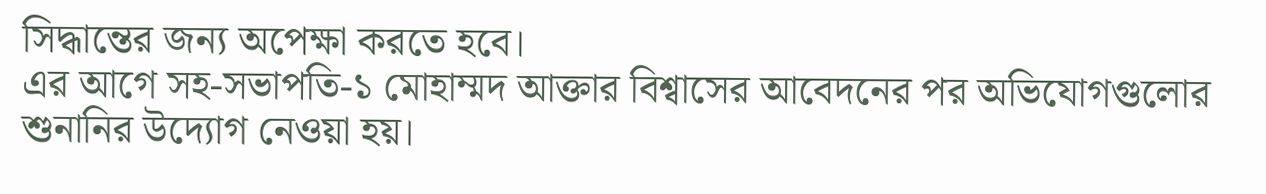সিদ্ধান্তের জন্য অপেক্ষা করতে হবে।
এর আগে সহ-সভাপতি-১ মোহাম্মদ আক্তার বিশ্বাসের আবেদনের পর অভিযোগগুলোর শুনানির উদ্যোগ নেওয়া হয়।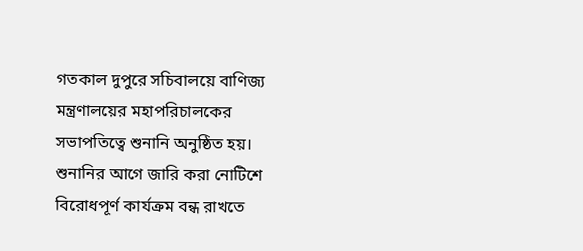গতকাল দুপুরে সচিবালয়ে বাণিজ্য মন্ত্রণালয়ের মহাপরিচালকের সভাপতিত্বে শুনানি অনুষ্ঠিত হয়। শুনানির আগে জারি করা নোটিশে বিরোধপূর্ণ কার্যক্রম বন্ধ রাখতে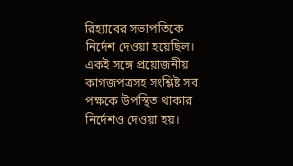রিহ্যাবের সভাপতিকে নির্দেশ দেওয়া হয়েছিল। একই সঙ্গে প্রয়োজনীয় কাগজপত্রসহ সংশ্লিষ্ট সব পক্ষকে উপস্থিত থাকার নির্দেশও দেওয়া হয়।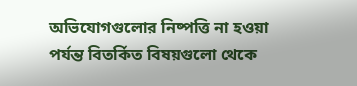অভিযোগগুলোর নিষ্পত্তি না হওয়া পর্যন্ত বিতর্কিত বিষয়গুলো থেকে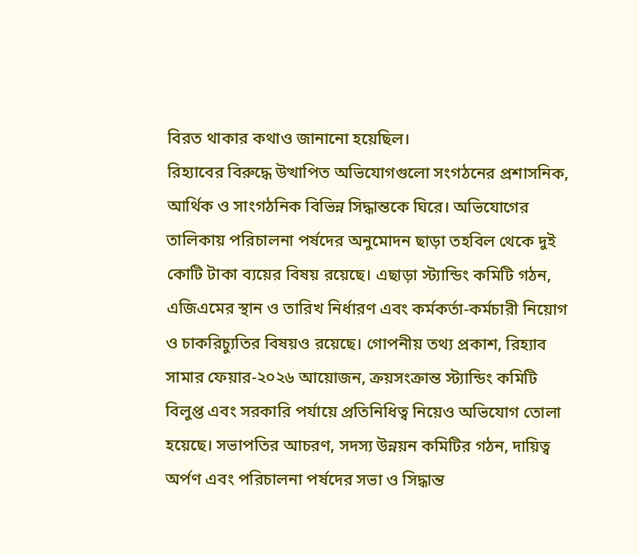বিরত থাকার কথাও জানানো হয়েছিল।
রিহ্যাবের বিরুদ্ধে উত্থাপিত অভিযোগগুলো সংগঠনের প্রশাসনিক, আর্থিক ও সাংগঠনিক বিভিন্ন সিদ্ধান্তকে ঘিরে। অভিযোগের তালিকায় পরিচালনা পর্ষদের অনুমোদন ছাড়া তহবিল থেকে দুই কোটি টাকা ব্যয়ের বিষয় রয়েছে। এছাড়া স্ট্যান্ডিং কমিটি গঠন, এজিএমের স্থান ও তারিখ নির্ধারণ এবং কর্মকর্তা-কর্মচারী নিয়োগ ও চাকরিচ্যুতির বিষয়ও রয়েছে। গোপনীয় তথ্য প্রকাশ, রিহ্যাব সামার ফেয়ার-২০২৬ আয়োজন, ক্রয়সংক্রান্ত স্ট্যান্ডিং কমিটি বিলুপ্ত এবং সরকারি পর্যায়ে প্রতিনিধিত্ব নিয়েও অভিযোগ তোলা হয়েছে। সভাপতির আচরণ, সদস্য উন্নয়ন কমিটির গঠন, দায়িত্ব অর্পণ এবং পরিচালনা পর্ষদের সভা ও সিদ্ধান্ত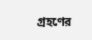গ্রহণের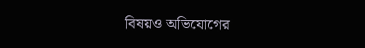বিষয়ও অভিযোগের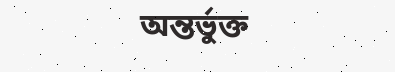অন্তর্ভুক্ত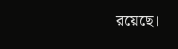রয়েছে।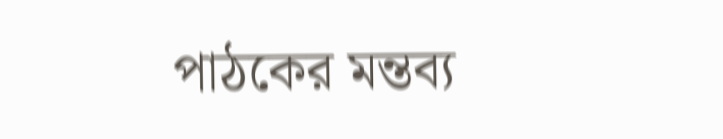পাঠকের মন্তব্য